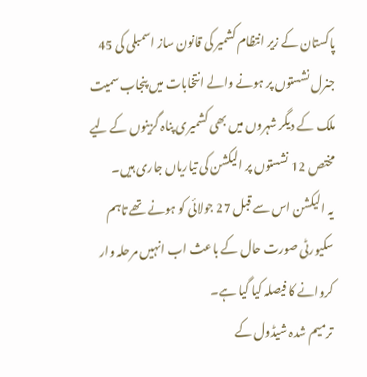پاکستان کے زیر انتظام کشمیر کی قانون ساز اسمبلی کی 45 جنرل نشستوں پر ہونے والے انتخابات میں پنجاب سمیت ملک کے دیگر شہروں میں بھی کشمیری پناہ گزینوں کے لیے مختص 12 نشستوں پر الیکشن کی تیاریاں جاری ہیں۔
یہ الیکشن اس سے قبل 27 جولائی کو ہونے تھے تاہم سکیورٹی صورت حال کے باعث اب انہیں مرحلہ وار کروانے کا فیصلہ کیا گیا ہے۔
ترمیم شدہ شیڈول کے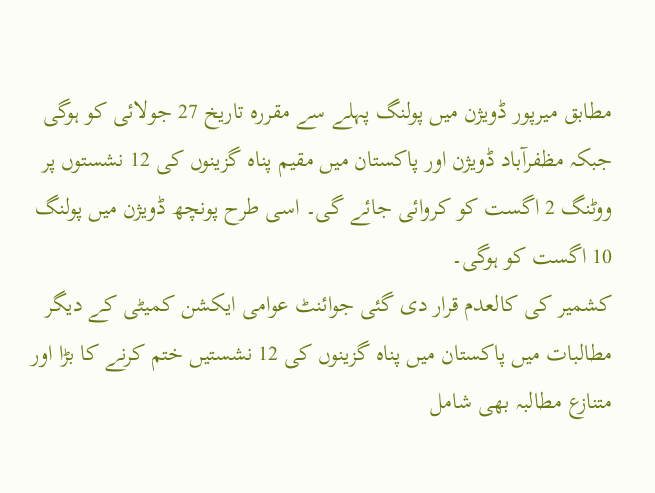مطابق میرپور ڈویژن میں پولنگ پہلے سے مقررہ تاریخ 27 جولائی کو ہوگی جبکہ مظفرآباد ڈویژن اور پاکستان میں مقیم پناہ گزینوں کی 12 نشستوں پر ووٹنگ 2 اگست کو کروائی جائے گی۔ اسی طرح پونچھ ڈویژن میں پولنگ 10 اگست کو ہوگی۔
کشمیر کی کالعدم قرار دی گئی جوائنٹ عوامی ایکشن کمیٹی کے دیگر مطالبات میں پاکستان میں پناہ گزینوں کی 12 نشستیں ختم کرنے کا بڑا اور متنازع مطالبہ بھی شامل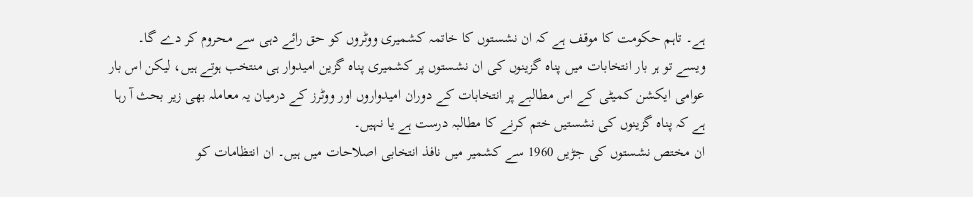ہے۔ تاہم حکومت کا موقف ہے کہ ان نشستوں کا خاتمہ کشمیری ووٹروں کو حق رائے دہی سے محروم کر دے گا۔
ویسے تو ہر بار انتخابات میں پناہ گزینوں کی ان نشستوں پر کشمیری پناہ گزین امیدوار ہی منتخب ہوتے ہیں، لیکن اس بار عوامی ایکشن کمیٹی کے اس مطالبے پر انتخابات کے دوران امیدواروں اور ووٹرز کے درمیان یہ معاملہ بھی زیر بحث آ رہا ہے کہ پناہ گزینوں کی نشستیں ختم کرنے کا مطالبہ درست ہے یا نہیں۔
ان مختص نشستوں کی جڑیں 1960 سے کشمیر میں نافذ انتخابی اصلاحات میں ہیں۔ ان انتظامات کو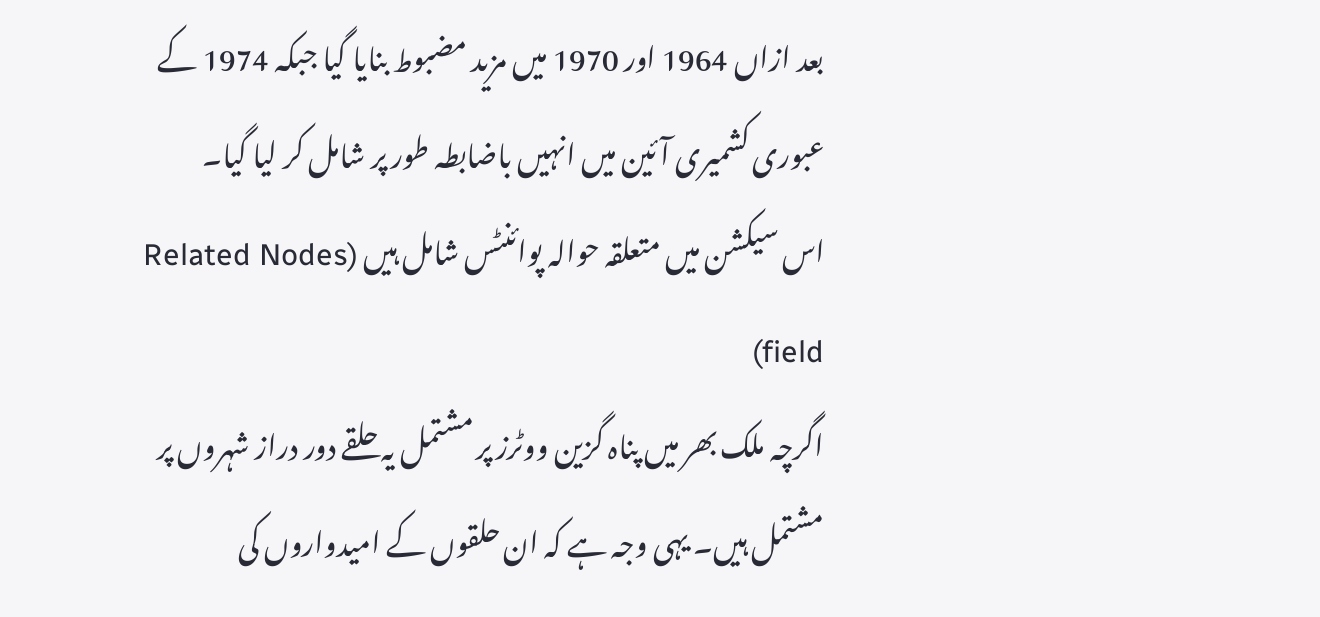بعد ازاں 1964 اور 1970 میں مزید مضبوط بنایا گیا جبکہ 1974 کے عبوری کشمیری آئین میں انہیں باضابطہ طور پر شامل کر لیا گیا۔
اس سیکشن میں متعلقہ حوالہ پوائنٹس شامل ہیں (Related Nodes field)
اگرچہ ملک بھر میں پناہ گزین ووٹرز پر مشتمل یہ حلقے دور دراز شہروں پر مشتمل ہیں۔ یہی وجہ ہے کہ ان حلقوں کے امیدواروں کی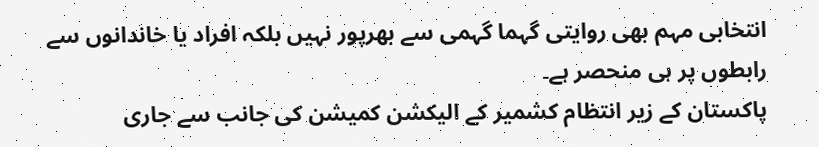انتخابی مہم بھی روایتی گہما گہمی سے بھرپور نہیں بلکہ افراد یا خاندانوں سے رابطوں پر ہی منحصر ہے۔
پاکستان کے زیر انتظام کشمیر کے الیکشن کمیشن کی جانب سے جاری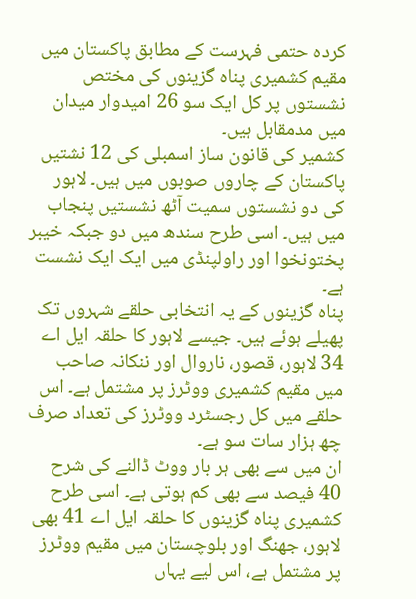کردہ حتمی فہرست کے مطابق پاکستان میں مقیم کشمیری پناہ گزینوں کی مختص نشستوں پر کل ایک سو 26 امیدوار میدان میں مدمقابل ہیں۔
کشمیر کی قانون ساز اسمبلی کی 12 نشتیں پاکستان کے چاروں صوبوں میں ہیں۔ لاہور کی دو نشستوں سمیت آٹھ نشستیں پنجاب میں ہیں۔ اسی طرح سندھ میں دو جبکہ خیبر پختونخوا اور راولپنڈی میں ایک ایک نشست ہے۔
پناہ گزینوں کے یہ انتخابی حلقے شہروں تک پھیلے ہوئے ہیں۔ جیسے لاہور کا حلقہ ایل اے 34 لاہور، قصور، ناروال اور ننکانہ صاحب میں مقیم کشمیری ووٹرز پر مشتمل ہے۔ اس حلقے میں کل رجسٹرد ووٹرز کی تعداد صرف چھ ہزار سات سو ہے۔
ان میں سے بھی ہر بار ووٹ ڈالنے کی شرح 40 فیصد سے بھی کم ہوتی ہے۔ اسی طرح کشمیری پناہ گزینوں کا حلقہ ایل اے 41 بھی لاہور، جھنگ اور بلوچستان میں مقیم ووٹرز پر مشتمل ہے، اس لیے یہاں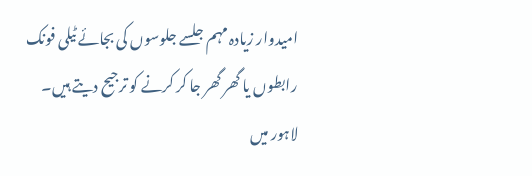امیدوار زیادہ مہم جلسے جلوسوں کی بجائے ٹیلی فونک رابطوں یا گھر گھر جا کر کرنے کو ترجیح دیتے ہیں۔
لاہور میں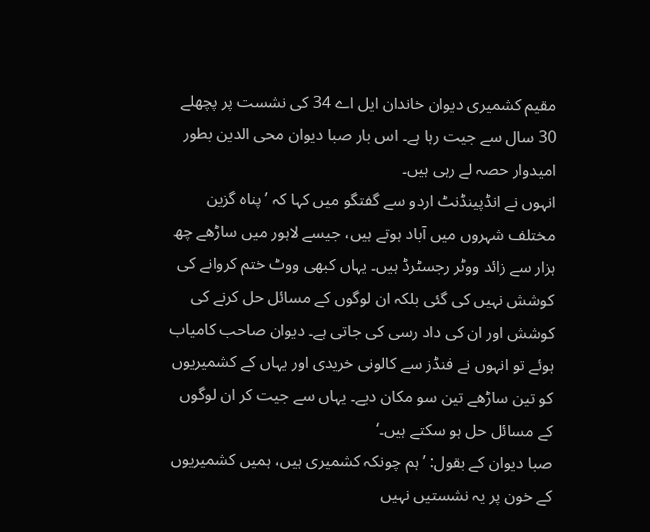مقیم کشمیری دیوان خاندان ایل اے 34 کی نشست پر پچھلے 30 سال سے جیت رہا ہے۔ اس بار صبا دیوان محی الدین بطور امیدوار حصہ لے رہی ہیں۔
انہوں نے انڈپینڈنٹ اردو سے گفتگو میں کہا کہ ’پناہ گزین مختلف شہروں میں آباد ہوتے ہیں، جیسے لاہور میں ساڑھے چھ ہزار سے زائد ووٹر رجسٹرڈ ہیں۔ یہاں کبھی ووٹ ختم کروانے کی کوشش نہیں کی گئی بلکہ ان لوگوں کے مسائل حل کرنے کی کوشش اور ان کی داد رسی کی جاتی ہے۔ دیوان صاحب کامیاب ہوئے تو انہوں نے فنڈز سے کالونی خریدی اور یہاں کے کشمیریوں کو تین ساڑھے تین سو مکان دیے۔ یہاں سے جیت کر ان لوگوں کے مسائل حل ہو سکتے ہیں۔‘
صبا دیوان کے بقول: ’ہم چونکہ کشمیری ہیں، ہمیں کشمیریوں کے خون پر یہ نشستیں نہیں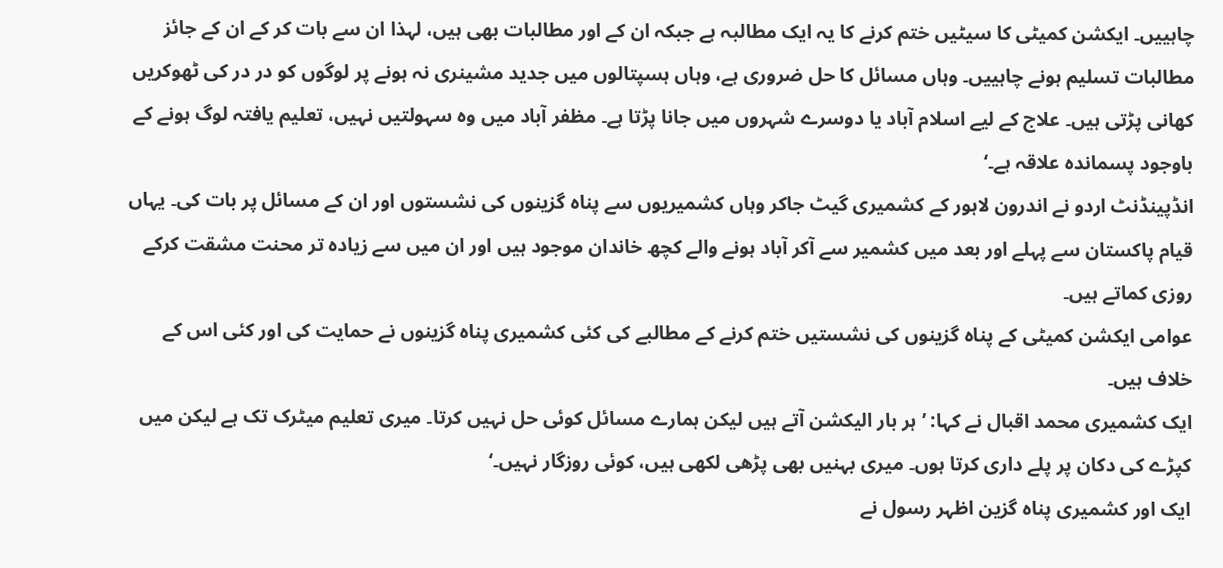چاہییں۔ ایکشن کمیٹی کا سیٹیں ختم کرنے کا یہ ایک مطالبہ ہے جبکہ ان کے اور مطالبات بھی ہیں، لہذا ان سے بات کر کے ان کے جائز مطالبات تسلیم ہونے چاہییں۔ وہاں مسائل کا حل ضروری ہے، وہاں ہسپتالوں میں جدید مشینری نہ ہونے پر لوگوں کو در در کی ٹھوکریں کھانی پڑتی ہیں۔ علاج کے لیے اسلام آباد یا دوسرے شہروں میں جانا پڑتا ہے۔ مظفر آباد میں وہ سہولتیں نہیں، تعلیم یافتہ لوگ ہونے کے باوجود پسماندہ علاقہ ہے۔‘
انڈپینڈنٹ اردو نے اندرون لاہور کے کشمیری گیٹ جاکر وہاں کشمیریوں سے پناہ گزینوں کی نشستوں اور ان کے مسائل پر بات کی۔ یہاں قیام پاکستان سے پہلے اور بعد میں کشمیر سے آکر آباد ہونے والے کچھ خاندان موجود ہیں اور ان میں سے زیادہ تر محنت مشقت کرکے روزی کماتے ہیں۔
عوامی ایکشن کمیٹی کے پناہ گزینوں کی نشستیں ختم کرنے کے مطالبے کی کئی کشمیری پناہ گزینوں نے حمایت کی اور کئی اس کے خلاف ہیں۔
ایک کشمیری محمد اقبال نے کہا: ’ہر بار الیکشن آتے ہیں لیکن ہمارے مسائل کوئی حل نہیں کرتا۔ میری تعلیم میٹرک تک ہے لیکن میں کپڑے کی دکان پر پلے داری کرتا ہوں۔ میری بہنیں بھی پڑھی لکھی ہیں، کوئی روزگار نہیں۔‘
ایک اور کشمیری پناہ گزین اظہر رسول نے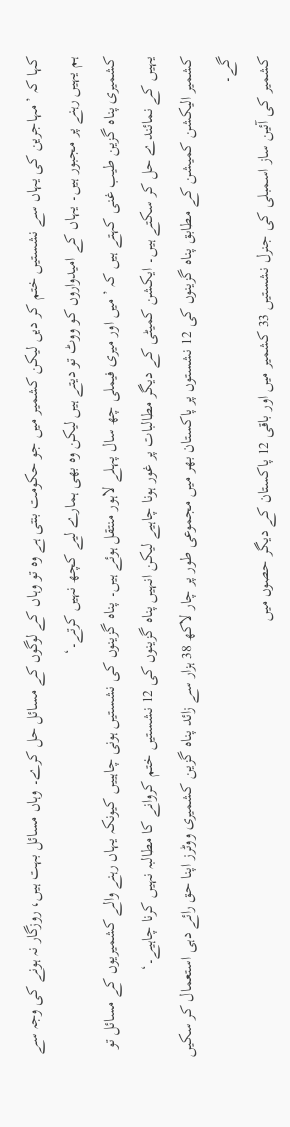کہا کہ ’مہاجرین کی یہاں سے نشستیں ختم کر دیں لیکن کشمیر میں جو حکومت بنتی ہے وہ تو وہاں کے لوگوں کے مسائل حل کرے۔ وہاں مسائل بہت ہیں، روزگار نہ ہونے کی وجہ سے ہم یہیں رہنے پر مجبور ہیں۔ یہاں کے امیدواروں کو ووٹ تو دیتے ہیں لیکن وہ بھی ہمارے لیے کچھ نہیں کرتے۔‘
کشمیری پناہ گزین طیب غنی کہتے ہیں کہ ’میں اور میری فیملی چھ سال پہلے لاہور منتقل ہوئے ہیں۔ پناہ گزینوں کی نشستیں ہونی چاہییں کیونکہ یہاں رہنے والے کشمیریوں کے مسائل تو یہیں کے نمائندے حل کر سکتے ہیں۔ ایکشن کمیٹی کے دیگر مطالبات پر غور ہونا چاہیے لیکن انہیں پناہ گزینوں کی 12 نشستیں ختم کروانے کا مطالبہ نہیں کرنا چاہیے۔‘
کشمیر الیکشن کمیشن کے مطابق پناہ گزینوں کی 12 نشستوں پر پاکستان بھر میں مجموعی طور پر چار لاکھ 38 ہزار سے زائد پناہ گزین کشمیری ووٹرز اپنا حق رائے دہی استعمال کر سکیں گے۔
کشمیر کی آئین ساز اسمبلی کی جنرل نشستیں 33 کشمیر میں اور باقی 12 پاکستان کے دیگر حصوں میں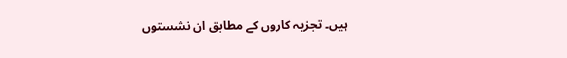ہیں۔ تجزیہ کاروں کے مطابق ان نشستوں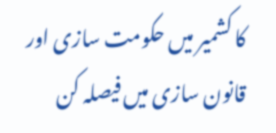کا کشمیر میں حکومت سازی اور قانون سازی میں فیصلہ کن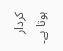کردار ہوتا ہے۔